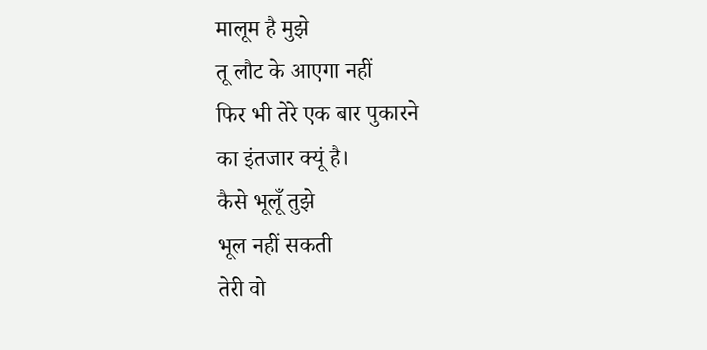मालूम है मुझे
तू लौट के आएगा नहीं
फिर भी तेरे एक बार पुकारने
का इंतजार क्यूं है।
कैसे भूलूँ तुझे
भूल नहीं सकती
तेरी वो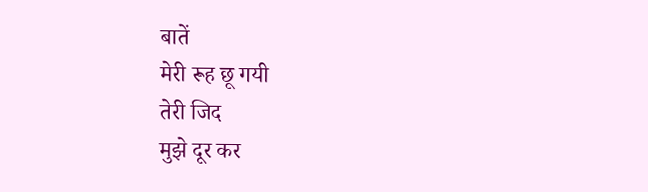बातें
मेरी रूह छू गयी
तेरी जिद
मुझे दूर कर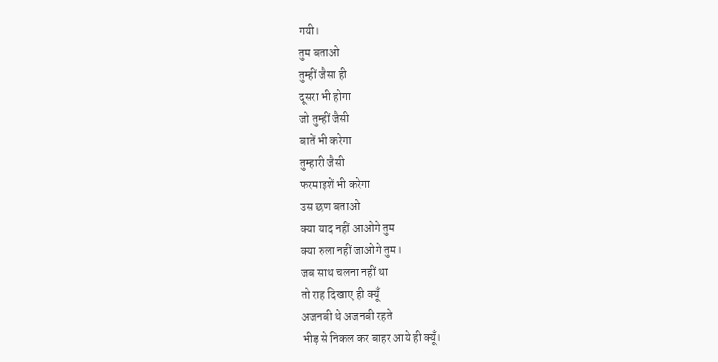गयी।
तुम बताओ
तुम्हीं जैसा ही
दूसरा भी होगा
जो तुम्हीं जैसी
बातें भी करेगा
तुम्हारी जैसी
फरमाइशें भी करेगा
उस छण बताओ
क्या याद नहीं आओगे तुम
क्या रुला नहीं जाओगे तुम।
जब साथ चलना नहीं था
तो राह दिखाए ही क्यूँ
अजनबी थे अजनबी रहते
भीड़ से निकल कर बाहर आये ही क्यूँ।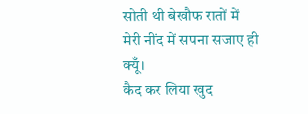सोती थी बेखौफ रातों में
मेरी नींद में सपना सजाए ही क्यूँ।
कैद कर लिया खुद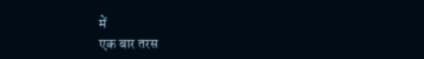में
एक बार तरस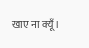खाए ना क्यूँ।